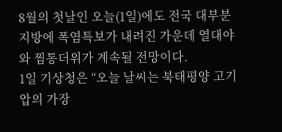8월의 첫날인 오늘(1일)에도 전국 대부분 지방에 폭염특보가 내려진 가운데 열대야와 찜통더위가 계속될 전망이다.
1일 기상청은 “오늘 날씨는 북태평양 고기압의 가장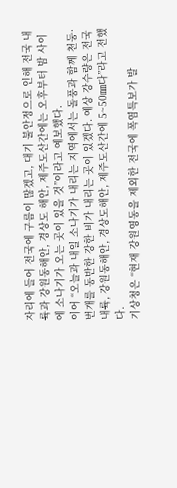자리에 들어 전국에 구름이 많겠고, 대기 불안정으로 인해 전국 내륙과 강원동해안, 경상도 해안, 제주도산간에는 오후부터 밤 사이에 소나기가 오는 곳이 있을 것”이라고 예보했다.
이어 “오늘과 내일 소나기가 내리는 지역에서는 돌풍과 함께 천둥·번개를 동반한 강한 비가 내리는 곳이 있겠다. 예상 강수량은 전국 내륙, 강원동해안, 경상도해안, 제주도산간에 5~50㎜다”라고 전했다.
기상청은 “현재 강원영동을 제외한 전국에 폭염특보가 발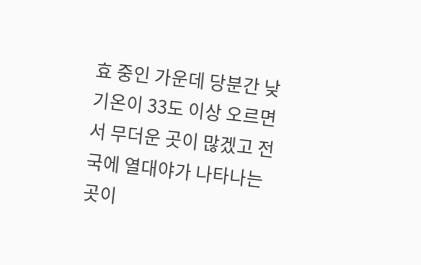효 중인 가운데 당분간 낮 기온이 33도 이상 오르면서 무더운 곳이 많겠고 전국에 열대야가 나타나는 곳이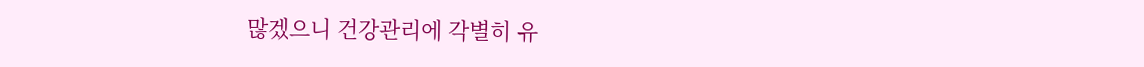많겠으니 건강관리에 각별히 유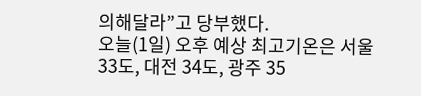의해달라”고 당부했다.
오늘(1일) 오후 예상 최고기온은 서울 33도, 대전 34도, 광주 35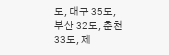도, 대구 35도, 부산 32도, 춘천 33도, 제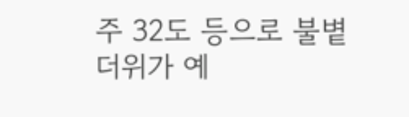주 32도 등으로 불볕더위가 예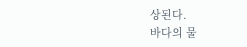상된다.
바다의 물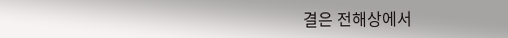결은 전해상에서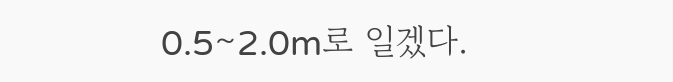0.5∼2.0m로 일겠다.